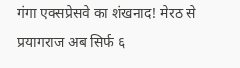गंगा एक्सप्रेसवे का शंखनाद! मेरठ से प्रयागराज अब सिर्फ ६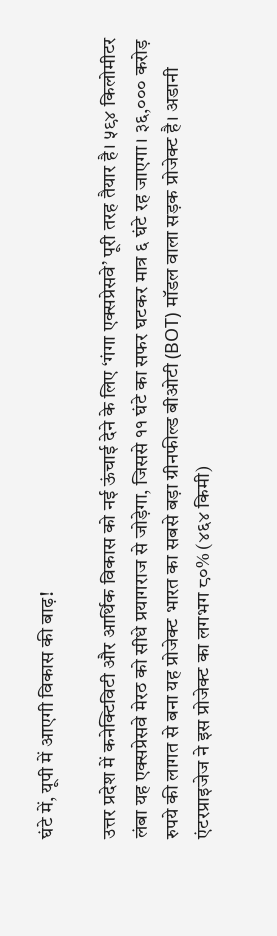घंटे में, यूपी में आएगी विकास की बाढ़!

उत्तर प्रदेश में कनेक्टिविटी और आर्थिक विकास को नई ऊंचाई देने के लिए ‘गंगा एक्सप्रेसवे’ पूरी तरह तैयार है। ५९४ किलोमीटर लंबा यह एक्सप्रेसवे मेरठ को सीधे प्रयागराज से जोड़ेगा, जिससे ११ घंटे का सफर घटकर मात्र ६ घंटे रह जाएगा। ३६,००० करोड़ रुपये की लागत से बना यह प्रोजेक्ट भारत का सबसे बड़ा ग्रीनफील्ड बीओटी (BOT) मॉडल वाला सड़क प्रोजेक्ट है। अडानी एंटरप्राइजेज ने इस प्रोजेक्ट का लगभग ८०% (४६४ किमी)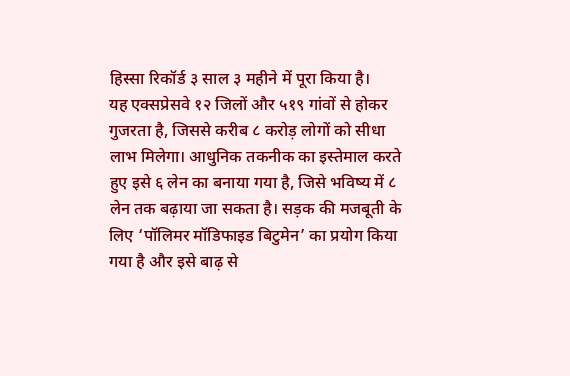हिस्सा रिकॉर्ड ३ साल ३ महीने में पूरा किया है।
यह एक्सप्रेसवे १२ जिलों और ५१९ गांवों से होकर गुजरता है, जिससे करीब ८ करोड़ लोगों को सीधा लाभ मिलेगा। आधुनिक तकनीक का इस्तेमाल करते हुए इसे ६ लेन का बनाया गया है, जिसे भविष्य में ८ लेन तक बढ़ाया जा सकता है। सड़क की मजबूती के लिए ‘पॉलिमर मॉडिफाइड बिटुमेन’ का प्रयोग किया गया है और इसे बाढ़ से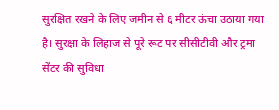सुरक्षित रखने के लिए जमीन से ६ मीटर ऊंचा उठाया गया है। सुरक्षा के लिहाज से पूरे रूट पर सीसीटीवी और ट्रमा सेंटर की सुविधा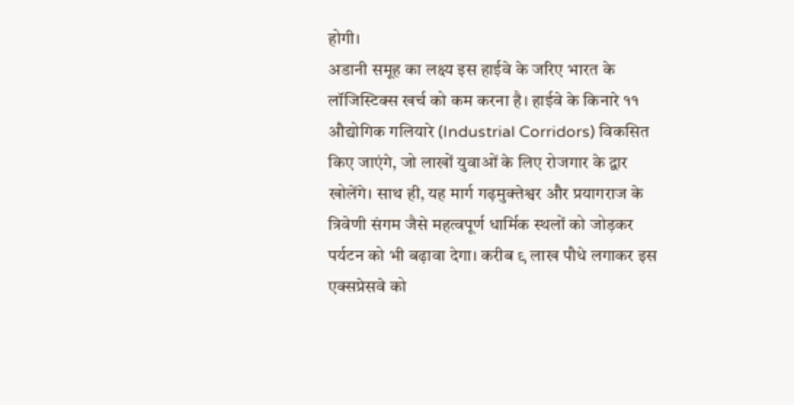होगी।
अडानी समूह का लक्ष्य इस हाईवे के जरिए भारत के लॉजिस्टिक्स खर्च को कम करना है। हाईवे के किनारे ११ औद्योगिक गलियारे (Industrial Corridors) विकसित किए जाएंगे, जो लाखों युवाओं के लिए रोजगार के द्वार खोलेंगे। साथ ही, यह मार्ग गढ़मुक्तेश्वर और प्रयागराज के त्रिवेणी संगम जैसे महत्वपूर्ण धार्मिक स्थलों को जोड़कर पर्यटन को भी बढ़ावा देगा। करीब ९ लाख पौधे लगाकर इस एक्सप्रेसवे को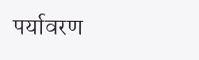पर्यावरण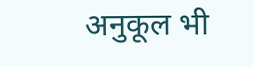अनुकूल भी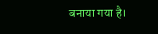बनाया गया है।